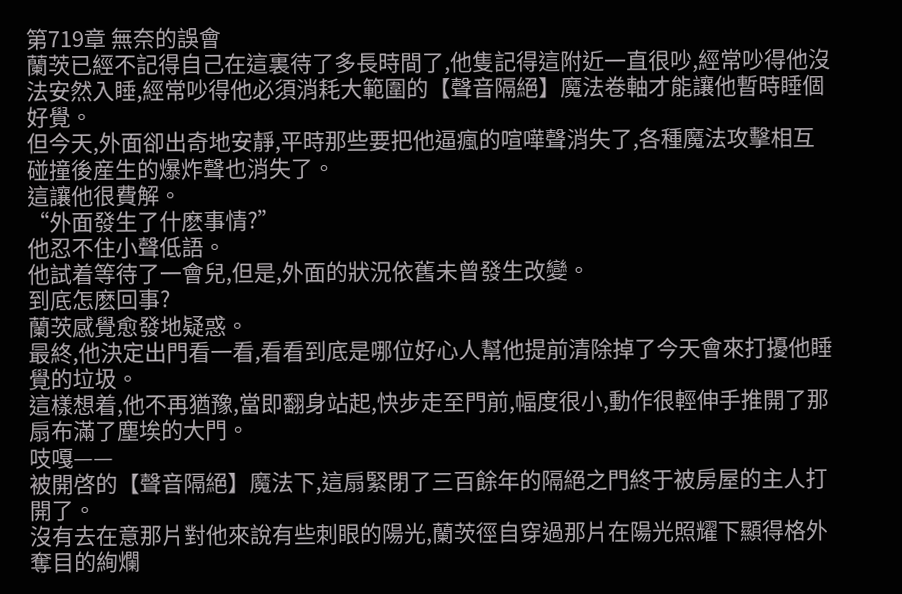第719章 無奈的誤會
蘭茨已經不記得自己在這裏待了多長時間了,他隻記得這附近一直很吵,經常吵得他沒法安然入睡,經常吵得他必須消耗大範圍的【聲音隔絕】魔法卷軸才能讓他暫時睡個好覺。
但今天,外面卻出奇地安靜,平時那些要把他逼瘋的喧嘩聲消失了,各種魔法攻擊相互碰撞後産生的爆炸聲也消失了。
這讓他很費解。
“外面發生了什麽事情?”
他忍不住小聲低語。
他試着等待了一會兒,但是,外面的狀況依舊未曾發生改變。
到底怎麽回事?
蘭茨感覺愈發地疑惑。
最終,他決定出門看一看,看看到底是哪位好心人幫他提前清除掉了今天會來打擾他睡覺的垃圾。
這樣想着,他不再猶豫,當即翻身站起,快步走至門前,幅度很小,動作很輕伸手推開了那扇布滿了塵埃的大門。
吱嘎——
被開啓的【聲音隔絕】魔法下,這扇緊閉了三百餘年的隔絕之門終于被房屋的主人打開了。
沒有去在意那片對他來說有些刺眼的陽光,蘭茨徑自穿過那片在陽光照耀下顯得格外奪目的絢爛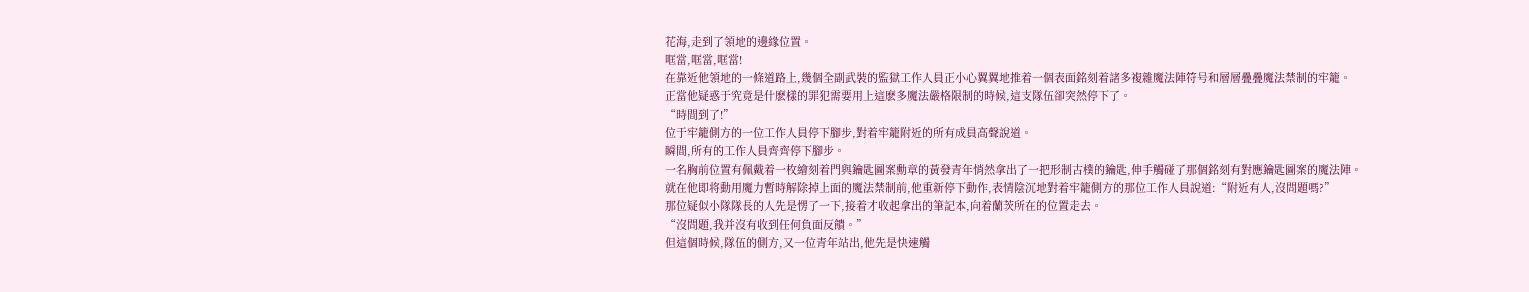花海,走到了領地的邊緣位置。
哐當,哐當,哐當!
在靠近他領地的一條道路上,幾個全副武裝的監獄工作人員正小心翼翼地推着一個表面銘刻着諸多複雜魔法陣符号和層層疊疊魔法禁制的牢籠。
正當他疑惑于究竟是什麽樣的罪犯需要用上這麽多魔法嚴格限制的時候,這支隊伍卻突然停下了。
“時間到了!”
位于牢籠側方的一位工作人員停下腳步,對着牢籠附近的所有成員高聲說道。
瞬間,所有的工作人員齊齊停下腳步。
一名胸前位置有佩戴着一枚繪刻着門與鑰匙圖案勳章的黃發青年悄然拿出了一把形制古樸的鑰匙,伸手觸碰了那個銘刻有對應鑰匙圖案的魔法陣。
就在他即将動用魔力暫時解除掉上面的魔法禁制前,他重新停下動作,表情陰沉地對着牢籠側方的那位工作人員說道:“附近有人,沒問題嗎?”
那位疑似小隊隊長的人先是愣了一下,接着才收起拿出的筆記本,向着蘭茨所在的位置走去。
“沒問題,我并沒有收到任何負面反饋。”
但這個時候,隊伍的側方,又一位青年站出,他先是快速觸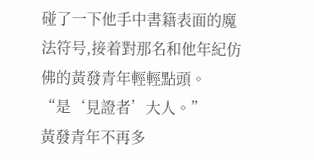碰了一下他手中書籍表面的魔法符号,接着對那名和他年紀仿佛的黃發青年輕輕點頭。
“是‘見證者’大人。”
黃發青年不再多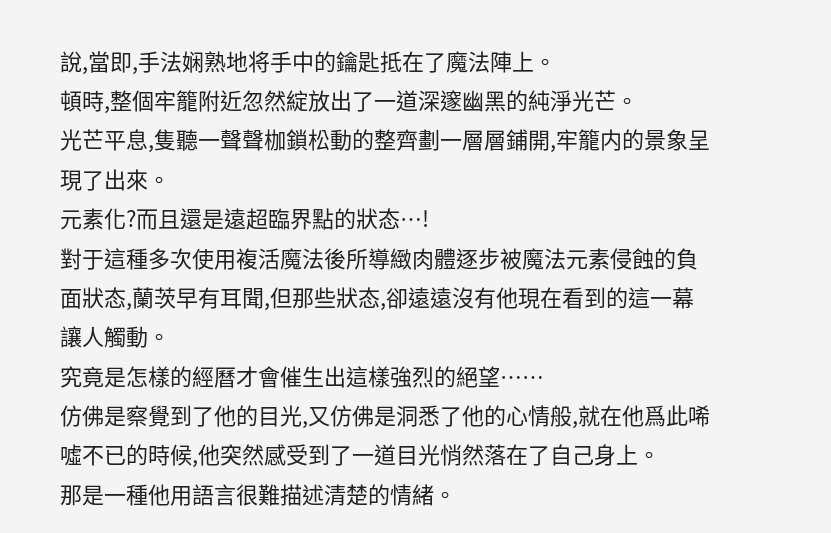說,當即,手法娴熟地将手中的鑰匙抵在了魔法陣上。
頓時,整個牢籠附近忽然綻放出了一道深邃幽黑的純淨光芒。
光芒平息,隻聽一聲聲枷鎖松動的整齊劃一層層鋪開,牢籠内的景象呈現了出來。
元素化?而且還是遠超臨界點的狀态…!
對于這種多次使用複活魔法後所導緻肉體逐步被魔法元素侵蝕的負面狀态,蘭茨早有耳聞,但那些狀态,卻遠遠沒有他現在看到的這一幕讓人觸動。
究竟是怎樣的經曆才會催生出這樣強烈的絕望……
仿佛是察覺到了他的目光,又仿佛是洞悉了他的心情般,就在他爲此唏噓不已的時候,他突然感受到了一道目光悄然落在了自己身上。
那是一種他用語言很難描述清楚的情緒。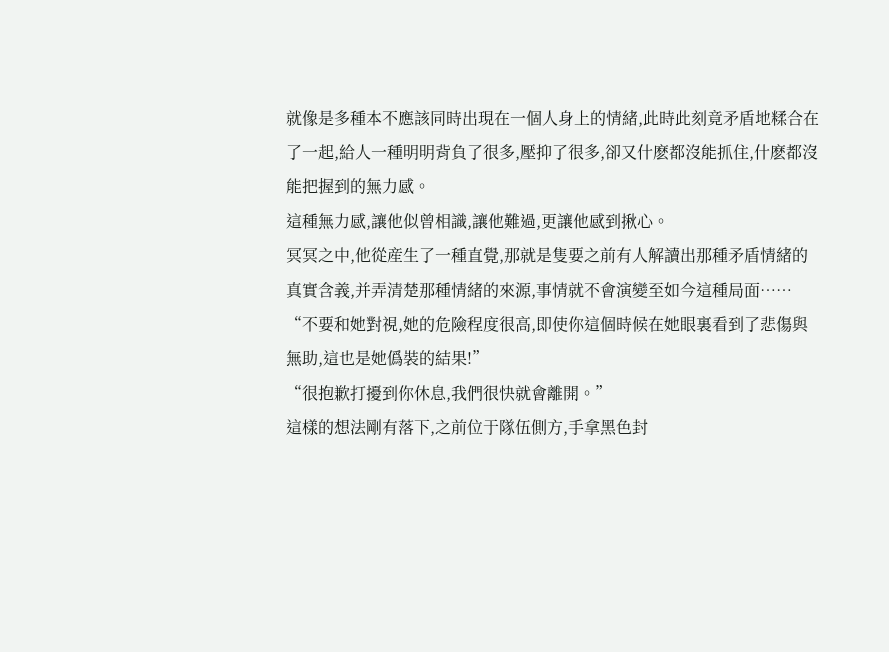就像是多種本不應該同時出現在一個人身上的情緒,此時此刻竟矛盾地糅合在了一起,給人一種明明背負了很多,壓抑了很多,卻又什麽都沒能抓住,什麽都沒能把握到的無力感。
這種無力感,讓他似曾相識,讓他難過,更讓他感到揪心。
冥冥之中,他從産生了一種直覺,那就是隻要之前有人解讀出那種矛盾情緒的真實含義,并弄清楚那種情緒的來源,事情就不會演變至如今這種局面……
“不要和她對視,她的危險程度很高,即使你這個時候在她眼裏看到了悲傷與無助,這也是她僞裝的結果!”
“很抱歉打擾到你休息,我們很快就會離開。”
這樣的想法剛有落下,之前位于隊伍側方,手拿黑色封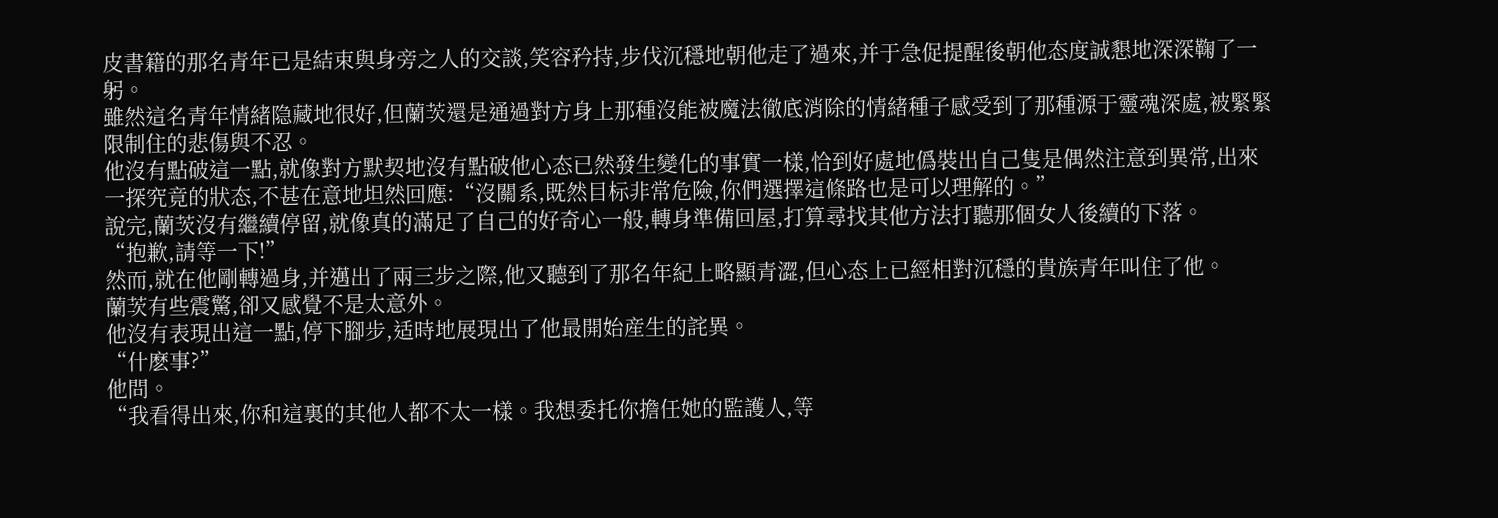皮書籍的那名青年已是結束與身旁之人的交談,笑容矜持,步伐沉穩地朝他走了過來,并于急促提醒後朝他态度誠懇地深深鞠了一躬。
雖然這名青年情緒隐藏地很好,但蘭茨還是通過對方身上那種沒能被魔法徹底消除的情緒種子感受到了那種源于靈魂深處,被緊緊限制住的悲傷與不忍。
他沒有點破這一點,就像對方默契地沒有點破他心态已然發生變化的事實一樣,恰到好處地僞裝出自己隻是偶然注意到異常,出來一探究竟的狀态,不甚在意地坦然回應:“沒關系,既然目标非常危險,你們選擇這條路也是可以理解的。”
說完,蘭茨沒有繼續停留,就像真的滿足了自己的好奇心一般,轉身準備回屋,打算尋找其他方法打聽那個女人後續的下落。
“抱歉,請等一下!”
然而,就在他剛轉過身,并邁出了兩三步之際,他又聽到了那名年紀上略顯青澀,但心态上已經相對沉穩的貴族青年叫住了他。
蘭茨有些震驚,卻又感覺不是太意外。
他沒有表現出這一點,停下腳步,适時地展現出了他最開始産生的詫異。
“什麽事?”
他問。
“我看得出來,你和這裏的其他人都不太一樣。我想委托你擔任她的監護人,等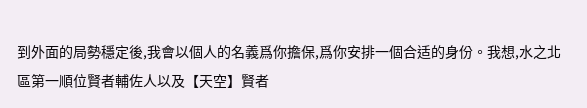到外面的局勢穩定後,我會以個人的名義爲你擔保,爲你安排一個合适的身份。我想,水之北區第一順位賢者輔佐人以及【天空】賢者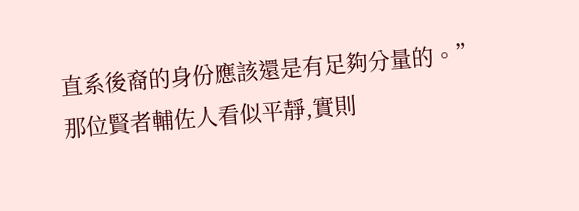直系後裔的身份應該還是有足夠分量的。”
那位賢者輔佐人看似平靜,實則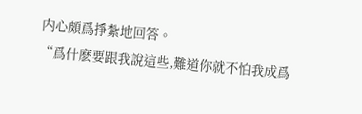内心頗爲掙紮地回答。
“爲什麽要跟我說這些,難道你就不怕我成爲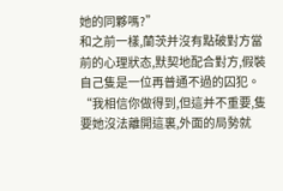她的同夥嗎?”
和之前一樣,蘭茨并沒有點破對方當前的心理狀态,默契地配合對方,假裝自己隻是一位再普通不過的囚犯。
“我相信你做得到,但這并不重要,隻要她沒法離開這裏,外面的局勢就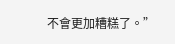不會更加糟糕了。”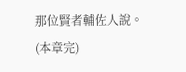那位賢者輔佐人說。
(本章完)